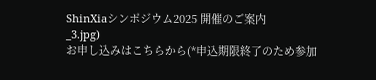ShinXiaシンポジウム2025 開催のご案内
_3.jpg)
お申し込みはこちらから(*申込期限終了のため参加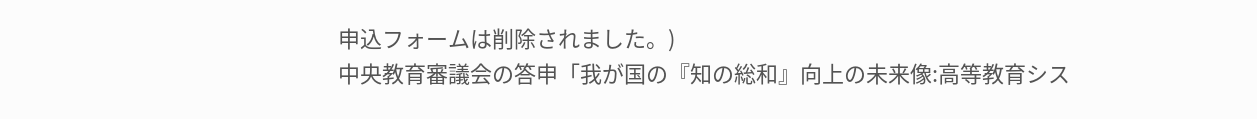申込フォームは削除されました。)
中央教育審議会の答申「我が国の『知の総和』向上の未来像:高等教育シス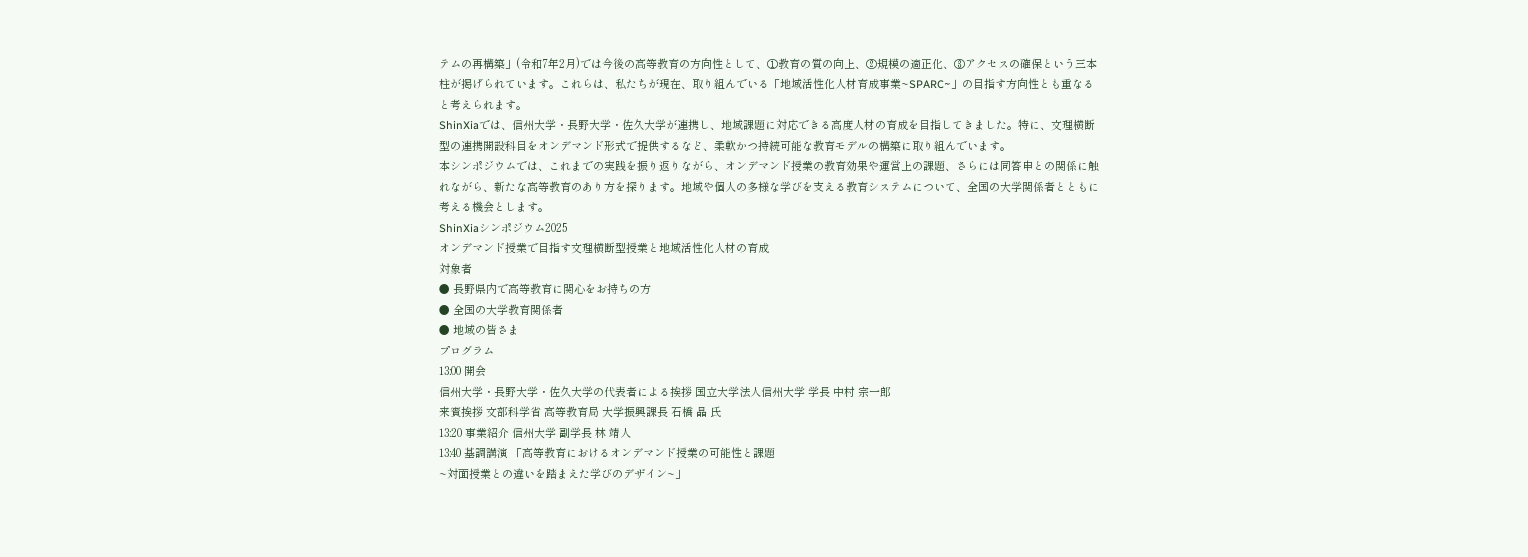テムの再構築」(令和7年2月)では今後の高等教育の方向性として、①教育の質の向上、②規模の適正化、③アクセスの確保という三本柱が掲げられています。これらは、私たちが現在、取り組んでいる「地域活性化人材育成事業~SPARC~」の目指す方向性とも重なると考えられます。
ShinXiaでは、信州大学・長野大学・佐久大学が連携し、地域課題に対応できる高度人材の育成を目指してきました。特に、文理横断型の連携開設科目をオンデマンド形式で提供するなど、柔軟かつ持続可能な教育モデルの構築に取り組んでいます。
本シンポジウムでは、これまでの実践を振り返りながら、オンデマンド授業の教育効果や運営上の課題、さらには同答申との関係に触れながら、新たな高等教育のあり方を探ります。地域や個人の多様な学びを支える教育システムについて、全国の大学関係者とともに考える機会とします。
ShinXiaシンポジウム2025
オンデマンド授業で目指す文理横断型授業と地域活性化人材の育成
対象者
● 長野県内で高等教育に関心をお持ちの方
● 全国の大学教育関係者
● 地域の皆さま
プログラム
13:00 開会
信州大学・長野大学・佐久大学の代表者による挨拶 国立大学法人信州大学 学長 中村 宗一郎
来賓挨拶 文部科学省 高等教育局 大学振興課長 石橋 晶 氏
13:20 事業紹介 信州大学 副学長 林 靖人
13:40 基調講演 「高等教育におけるオンデマンド授業の可能性と課題
~対面授業との違いを踏まえた学びのデザイン~」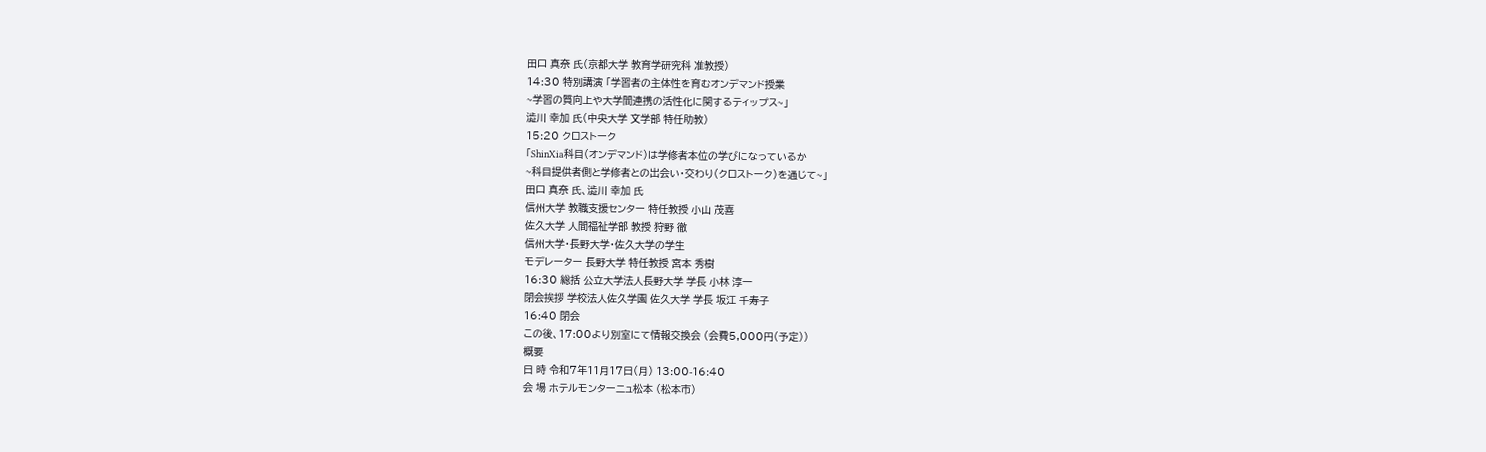田口 真奈 氏(京都大学 教育学研究科 准教授)
14:30 特別講演 「学習者の主体性を育むオンデマンド授業
~学習の質向上や大学間連携の活性化に関するティップス~」
澁川 幸加 氏(中央大学 文学部 特任助教)
15:20 クロストーク
「ShinXia科目(オンデマンド)は学修者本位の学びになっているか
~科目提供者側と学修者との出会い・交わり(クロストーク)を通じて~」
田口 真奈 氏、澁川 幸加 氏
信州大学 教職支援センター 特任教授 小山 茂喜
佐久大学 人間福祉学部 教授 狩野 徹
信州大学・長野大学・佐久大学の学生
モデレーター 長野大学 特任教授 宮本 秀樹
16:30 総括 公立大学法人長野大学 学長 小林 淳一
閉会挨拶 学校法人佐久学園 佐久大学 学長 坂江 千寿子
16:40 閉会
この後、17:00より別室にて情報交換会 (会費5,000円(予定))
概要
日 時 令和7年11月17日(月) 13:00-16:40
会 場 ホテルモンターニュ松本 (松本市)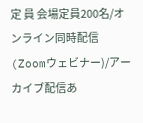定 員 会場定員200名/オンライン同時配信(Zoomウェビナー)/アーカイブ配信あ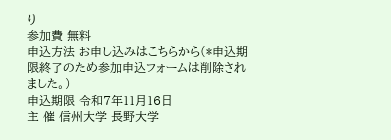り
参加費 無料
申込方法 お申し込みはこちらから(*申込期限終了のため参加申込フォームは削除されました。)
申込期限 令和7年11月16日
主 催 信州大学 長野大学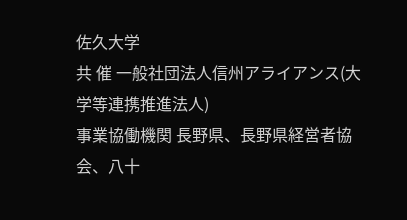佐久大学
共 催 一般社団法人信州アライアンス(大学等連携推進法人)
事業協働機関 長野県、長野県経営者協会、八十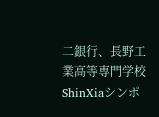二銀行、長野工業高等専門学校
ShinXiaシンポ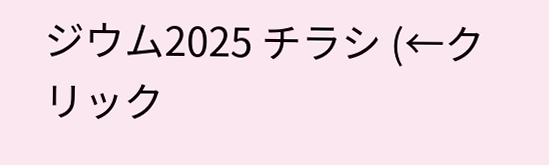ジウム2025 チラシ (←クリック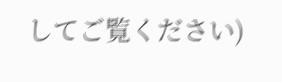してご覧ください)